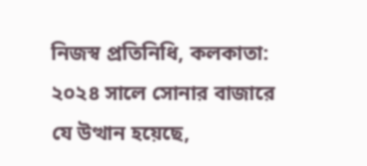নিজস্ব প্রতিনিধি, কলকাতা: ২০২৪ সালে সোনার বাজারে যে উত্থান হয়েছে,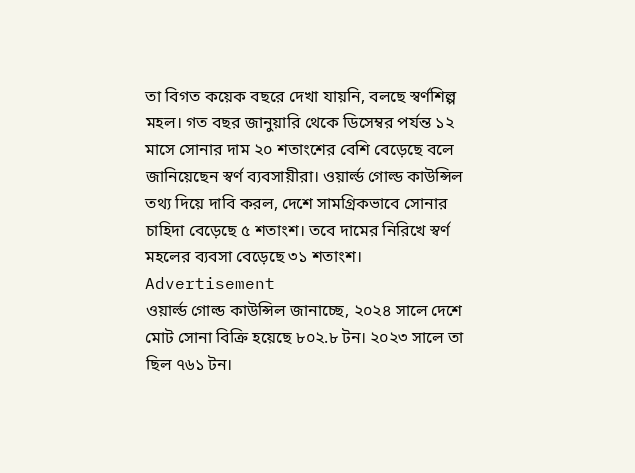তা বিগত কয়েক বছরে দেখা যায়নি, বলছে স্বর্ণশিল্প মহল। গত বছর জানুয়ারি থেকে ডিসেম্বর পর্যন্ত ১২ মাসে সোনার দাম ২০ শতাংশের বেশি বেড়েছে বলে জানিয়েছেন স্বর্ণ ব্যবসায়ীরা। ওয়ার্ল্ড গোল্ড কাউন্সিল তথ্য দিয়ে দাবি করল, দেশে সামগ্রিকভাবে সোনার চাহিদা বেড়েছে ৫ শতাংশ। তবে দামের নিরিখে স্বর্ণ মহলের ব্যবসা বেড়েছে ৩১ শতাংশ।
Advertisement
ওয়ার্ল্ড গোল্ড কাউন্সিল জানাচ্ছে, ২০২৪ সালে দেশে মোট সোনা বিক্রি হয়েছে ৮০২.৮ টন। ২০২৩ সালে তা ছিল ৭৬১ টন।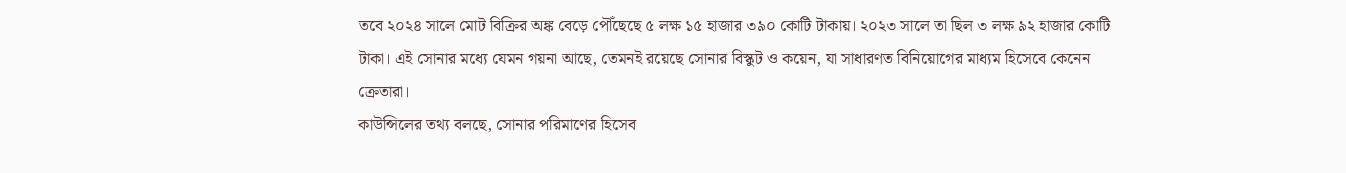তবে ২০২৪ সালে মোট বিক্রির অঙ্ক বেড়ে পৌঁছেছে ৫ লক্ষ ১৫ হাজার ৩৯০ কোটি টাকায়। ২০২৩ সালে তা ছিল ৩ লক্ষ ৯২ হাজার কোটি টাকা। এই সোনার মধ্যে যেমন গয়না আছে, তেমনই রয়েছে সোনার বিস্কুট ও কয়েন, যা সাধারণত বিনিয়োগের মাধ্যম হিসেবে কেনেন ক্রেতারা।
কাউন্সিলের তথ্য বলছে, সোনার পরিমাণের হিসেব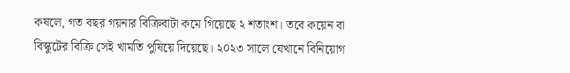কষলে, গত বছর গয়নার বিক্রিবাটা কমে গিয়েছে ২ শতাংশ। তবে কয়েন বা বিস্কুটের বিক্রি সেই খামতি পুষিয়ে দিয়েছে। ২০২৩ সালে যেখানে বিনিয়োগ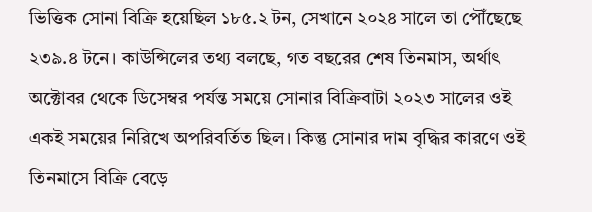ভিত্তিক সোনা বিক্রি হয়েছিল ১৮৫.২ টন, সেখানে ২০২৪ সালে তা পৌঁছেছে ২৩৯.৪ টনে। কাউন্সিলের তথ্য বলছে, গত বছরের শেষ তিনমাস, অর্থাৎ অক্টোবর থেকে ডিসেম্বর পর্যন্ত সময়ে সোনার বিক্রিবাটা ২০২৩ সালের ওই একই সময়ের নিরিখে অপরিবর্তিত ছিল। কিন্তু সোনার দাম বৃদ্ধির কারণে ওই তিনমাসে বিক্রি বেড়ে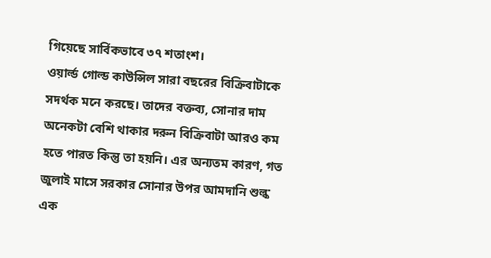গিয়েছে সার্বিকভাবে ৩৭ শতাংশ।
ওয়ার্ল্ড গোল্ড কাউন্সিল সারা বছরের বিক্রিবাটাকে সদর্থক মনে করছে। তাদের বক্তব্য, সোনার দাম অনেকটা বেশি থাকার দরুন বিক্রিবাটা আরও কম হতে পারত কিন্তু তা হয়নি। এর অন্যতম কারণ, গত জুলাই মাসে সরকার সোনার উপর আমদানি শুল্ক এক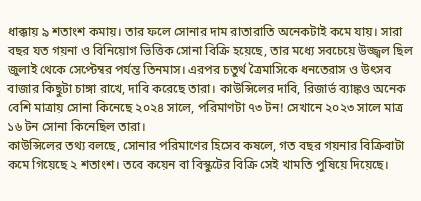ধাক্কায় ৯ শতাংশ কমায়। তার ফলে সোনার দাম রাতারাতি অনেকটাই কমে যায়। সারা বছর যত গয়না ও বিনিয়োগ ভিত্তিক সোনা বিক্রি হয়েছে, তার মধ্যে সবচেয়ে উজ্জ্বল ছিল জুলাই থেকে সেপ্টেম্বর পর্যন্ত তিনমাস। এরপর চতুর্থ ত্রৈমাসিকে ধনতেরাস ও উৎসব বাজার কিছুটা চাঙ্গা রাখে, দাবি করেছে তারা। কাউন্সিলের দাবি, রিজার্ভ ব্যাঙ্কও অনেক বেশি মাত্রায় সোনা কিনেছে ২০২৪ সালে, পরিমাণটা ৭৩ টন! সেখানে ২০২৩ সালে মাত্র ১৬ টন সোনা কিনেছিল তারা।
কাউন্সিলের তথ্য বলছে, সোনার পরিমাণের হিসেব কষলে, গত বছর গয়নার বিক্রিবাটা কমে গিয়েছে ২ শতাংশ। তবে কয়েন বা বিস্কুটের বিক্রি সেই খামতি পুষিয়ে দিয়েছে।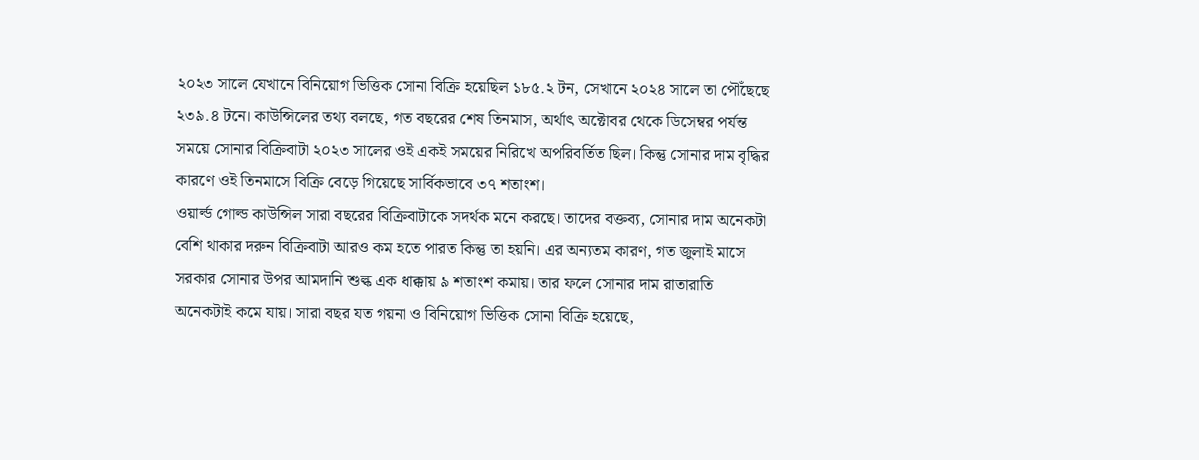২০২৩ সালে যেখানে বিনিয়োগ ভিত্তিক সোনা বিক্রি হয়েছিল ১৮৫.২ টন, সেখানে ২০২৪ সালে তা পৌঁছেছে ২৩৯.৪ টনে। কাউন্সিলের তথ্য বলছে, গত বছরের শেষ তিনমাস, অর্থাৎ অক্টোবর থেকে ডিসেম্বর পর্যন্ত সময়ে সোনার বিক্রিবাটা ২০২৩ সালের ওই একই সময়ের নিরিখে অপরিবর্তিত ছিল। কিন্তু সোনার দাম বৃদ্ধির কারণে ওই তিনমাসে বিক্রি বেড়ে গিয়েছে সার্বিকভাবে ৩৭ শতাংশ।
ওয়ার্ল্ড গোল্ড কাউন্সিল সারা বছরের বিক্রিবাটাকে সদর্থক মনে করছে। তাদের বক্তব্য, সোনার দাম অনেকটা বেশি থাকার দরুন বিক্রিবাটা আরও কম হতে পারত কিন্তু তা হয়নি। এর অন্যতম কারণ, গত জুলাই মাসে সরকার সোনার উপর আমদানি শুল্ক এক ধাক্কায় ৯ শতাংশ কমায়। তার ফলে সোনার দাম রাতারাতি অনেকটাই কমে যায়। সারা বছর যত গয়না ও বিনিয়োগ ভিত্তিক সোনা বিক্রি হয়েছে,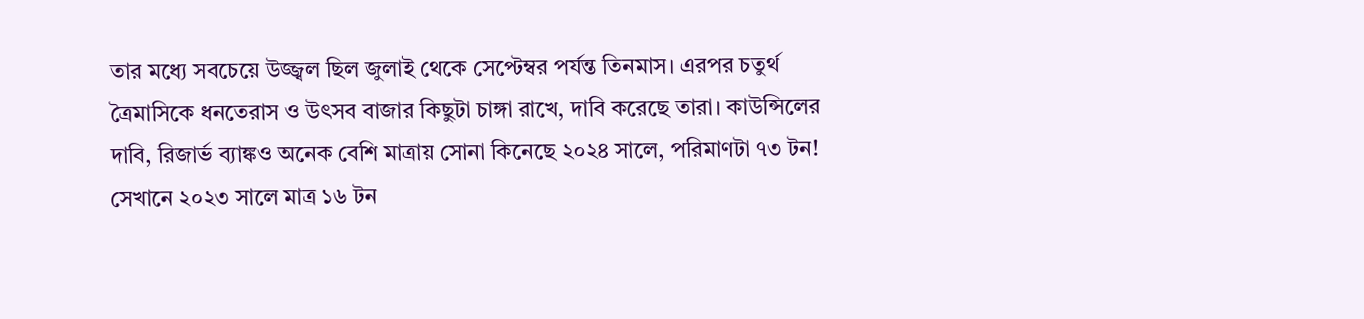তার মধ্যে সবচেয়ে উজ্জ্বল ছিল জুলাই থেকে সেপ্টেম্বর পর্যন্ত তিনমাস। এরপর চতুর্থ ত্রৈমাসিকে ধনতেরাস ও উৎসব বাজার কিছুটা চাঙ্গা রাখে, দাবি করেছে তারা। কাউন্সিলের দাবি, রিজার্ভ ব্যাঙ্কও অনেক বেশি মাত্রায় সোনা কিনেছে ২০২৪ সালে, পরিমাণটা ৭৩ টন! সেখানে ২০২৩ সালে মাত্র ১৬ টন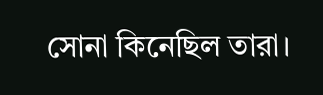সোনা কিনেছিল তারা।